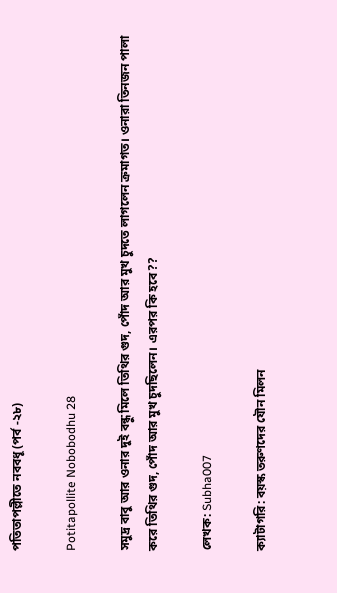পতিতাপল্লীতে নববধূ (পর্ব -২৮)

Potitapollite Nobobodhu 28

সমুদ্র বাবু আর ওনার দুই বন্ধু মিলে তিথির গুদ, পোঁদ আর মুখ চুদতে লাগলেন ক্রমাগত। ওনারা তিনজন পালা করে তিথির গুদ, পোঁদ আর মুখ চুদছিলেন। এরপর কি হবে??

লেখক: Subha007

ক্যাটাগরি: বয়স্ক তরুণদের যৌন মিলন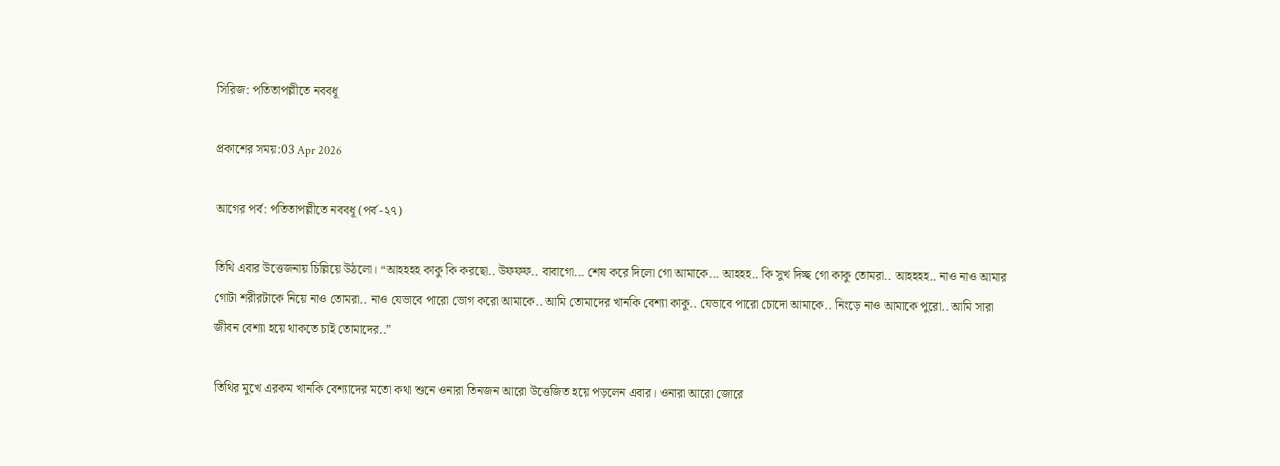সিরিজ: পতিতাপল্লীতে নববধূ

প্রকাশের সময়:03 Apr 2026

আগের পর্ব: পতিতাপল্লীতে নববধূ (পর্ব -২৭)

তিথি এবার উত্তেজনায় চিল্লিয়ে উঠলো। “আহহহহ কাকু কি করছো.. উফফফ.. বাবাগো... শেষ করে দিলো গো আমাকে... আহহহ.. কি সুখ দিচ্ছ গো কাকু তোমরা.. আহহহহ.. নাও নাও আমার গোটা শরীরটাকে নিয়ে নাও তোমরা.. নাও যেভাবে পারো ভোগ করো আমাকে.. আমি তোমাদের খানকি বেশ্যা কাকু.. যেভাবে পারো চোদো আমাকে.. নিংড়ে নাও আমাকে পুরো.. আমি সারা জীবন বেশ্যা হয়ে থাকতে চাই তোমাদের..”

তিথির মুখে এরকম খানকি বেশ্যাদের মতো কথা শুনে ওনারা তিনজন আরো উত্তেজিত হয়ে পড়লেন এবার। ওনারা আরো জোরে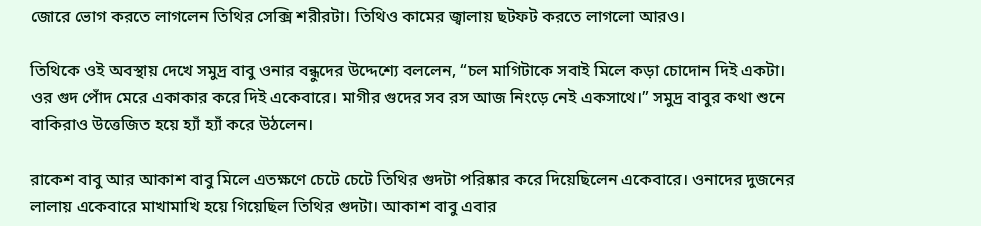জোরে ভোগ করতে লাগলেন তিথির সেক্সি শরীরটা। তিথিও কামের জ্বালায় ছটফট করতে লাগলো আরও।

তিথিকে ওই অবস্থায় দেখে সমুদ্র বাবু ওনার বন্ধুদের উদ্দেশ্যে বললেন, “চল মাগিটাকে সবাই মিলে কড়া চোদোন দিই একটা। ওর গুদ পোঁদ মেরে একাকার করে দিই একেবারে। মাগীর গুদের সব রস আজ নিংড়ে নেই একসাথে।” সমুদ্র বাবুর কথা শুনে বাকিরাও উত্তেজিত হয়ে হ্যাঁ হ্যাঁ করে উঠলেন।

রাকেশ বাবু আর আকাশ বাবু মিলে এতক্ষণে চেটে চেটে তিথির গুদটা পরিষ্কার করে দিয়েছিলেন একেবারে। ওনাদের দুজনের লালায় একেবারে মাখামাখি হয়ে গিয়েছিল তিথির গুদটা। আকাশ বাবু এবার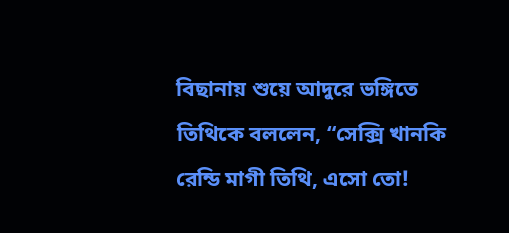বিছানায় শুয়ে আদুরে ভঙ্গিতে তিথিকে বললেন, “সেক্সি খানকি রেন্ডি মাগী তিথি, এসো তো!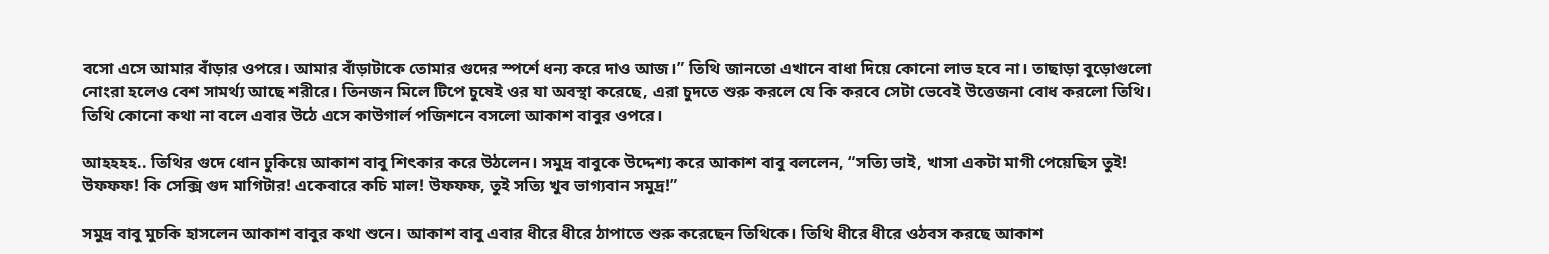বসো এসে আমার বাঁড়ার ওপরে। আমার বাঁড়াটাকে তোমার গুদের স্পর্শে ধন্য করে দাও আজ।” তিথি জানতো এখানে বাধা দিয়ে কোনো লাভ হবে না। তাছাড়া বুড়োগুলো নোংরা হলেও বেশ সামর্থ্য আছে শরীরে। তিনজন মিলে টিপে চুষেই ওর যা অবস্থা করেছে, এরা চুদতে শুরু করলে যে কি করবে সেটা ভেবেই উত্তেজনা বোধ করলো তিথি। তিথি কোনো কথা না বলে এবার উঠে এসে কাউগার্ল পজিশনে বসলো আকাশ বাবুর ওপরে।

আহহহহ.. তিথির গুদে ধোন ঢুকিয়ে আকাশ বাবু শিৎকার করে উঠলেন। সমুদ্র বাবুকে উদ্দেশ্য করে আকাশ বাবু বললেন, “সত্যি ভাই, খাসা একটা মাগী পেয়েছিস তুই! উফফফ! কি সেক্সি গুদ মাগিটার! একেবারে কচি মাল! উফফফ, তুই সত্যি খুব ভাগ্যবান সমুদ্র!”

সমুদ্র বাবু মুচকি হাসলেন আকাশ বাবুর কথা শুনে। আকাশ বাবু এবার ধীরে ধীরে ঠাপাতে শুরু করেছেন তিথিকে। তিথি ধীরে ধীরে ওঠবস করছে আকাশ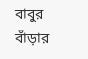বাবুর বাঁড়ার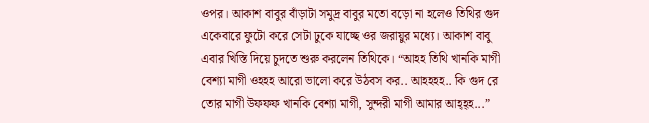ওপর। আকাশ বাবুর বাঁড়াটা সমুদ্র বাবুর মতো বড়ো না হলেও তিথির গুদ একেবারে ফুটো করে সেটা ঢুকে যাচ্ছে ওর জরায়ুর মধ্যে। আকাশ বাবু এবার খিস্তি দিয়ে চুদতে শুরু করলেন তিথিকে। “আহহ তিথি খানকি মাগী বেশ্যা মাগী ওহহহ আরো ভালো করে উঠবস কর.. আহহহহ.. কি গুদ রে তোর মাগী উফফফ খানকি বেশ্যা মাগী, সুন্দরী মাগী আমার আহ্হ্হ...”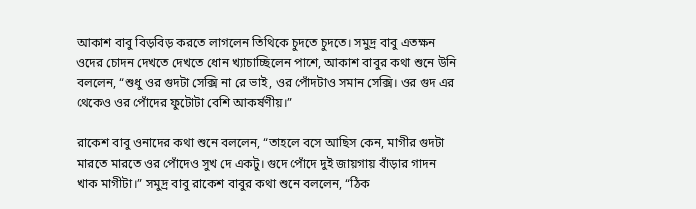আকাশ বাবু বিড়বিড় করতে লাগলেন তিথিকে চুদতে চুদতে। সমুদ্র বাবু এতক্ষন ওদের চোদন দেখতে দেখতে ধোন খ্যাচাচ্ছিলেন পাশে, আকাশ বাবুর কথা শুনে উনি বললেন, “শুধু ওর গুদটা সেক্সি না রে ভাই, ওর পোঁদটাও সমান সেক্সি। ওর গুদ এর থেকেও ওর পোঁদের ফুটোটা বেশি আকর্ষণীয়।”

রাকেশ বাবু ওনাদের কথা শুনে বললেন, “তাহলে বসে আছিস কেন, মাগীর গুদটা মারতে মারতে ওর পোঁদেও সুখ দে একটু। গুদে পোঁদে দুই জায়গায় বাঁড়ার গাদন খাক মাগীটা।” সমুদ্র বাবু রাকেশ বাবুর কথা শুনে বললেন, “ঠিক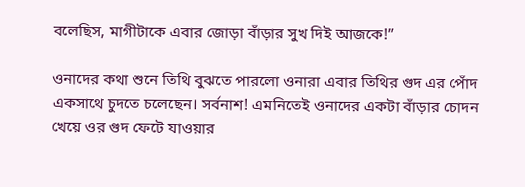বলেছিস, মাগীটাকে এবার জোড়া বাঁড়ার সুখ দিই আজকে!”

ওনাদের কথা শুনে তিথি বুঝতে পারলো ওনারা এবার তিথির গুদ এর পোঁদ একসাথে চুদতে চলেছেন। সর্বনাশ! এমনিতেই ওনাদের একটা বাঁড়ার চোদন খেয়ে ওর গুদ ফেটে যাওয়ার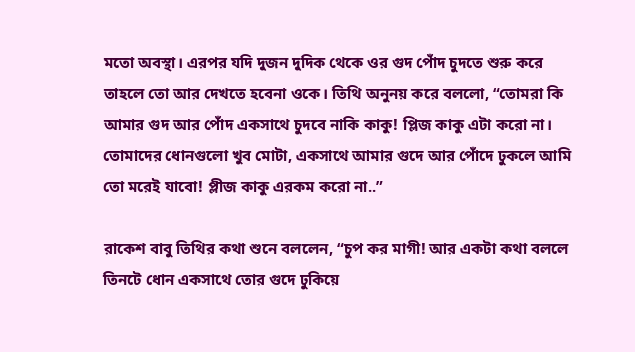মতো অবস্থা। এরপর যদি দুজন দুদিক থেকে ওর গুদ পোঁদ চুদতে শুরু করে তাহলে তো আর দেখতে হবেনা ওকে। তিথি অনুনয় করে বললো, “তোমরা কি আমার গুদ আর পোঁদ একসাথে চুদবে নাকি কাকু! প্লিজ কাকু এটা করো না। তোমাদের ধোনগুলো খুব মোটা, একসাথে আমার গুদে আর পোঁদে ঢুকলে আমি তো মরেই যাবো! প্লীজ কাকু এরকম করো না..”

রাকেশ বাবু তিথির কথা শুনে বললেন, “চুপ কর মাগী! আর একটা কথা বললে তিনটে ধোন একসাথে তোর গুদে ঢুকিয়ে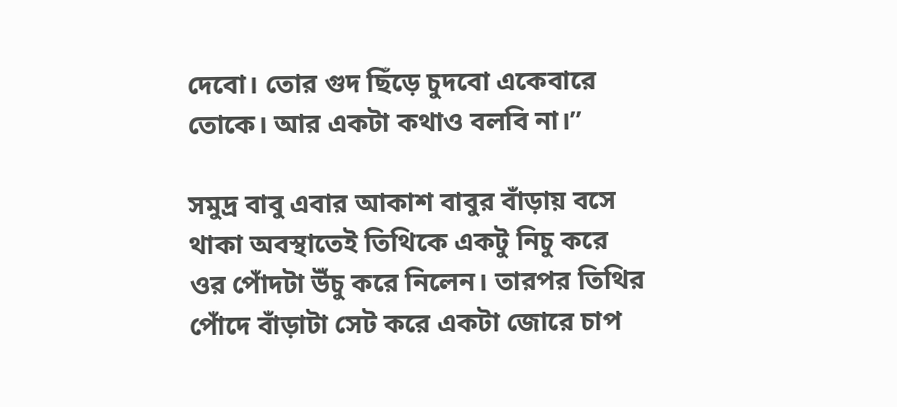দেবো। তোর গুদ ছিঁড়ে চুদবো একেবারে তোকে। আর একটা কথাও বলবি না।”

সমুদ্র বাবু এবার আকাশ বাবুর বাঁড়ায় বসে থাকা অবস্থাতেই তিথিকে একটু নিচু করে ওর পোঁদটা উঁচু করে নিলেন। তারপর তিথির পোঁদে বাঁড়াটা সেট করে একটা জোরে চাপ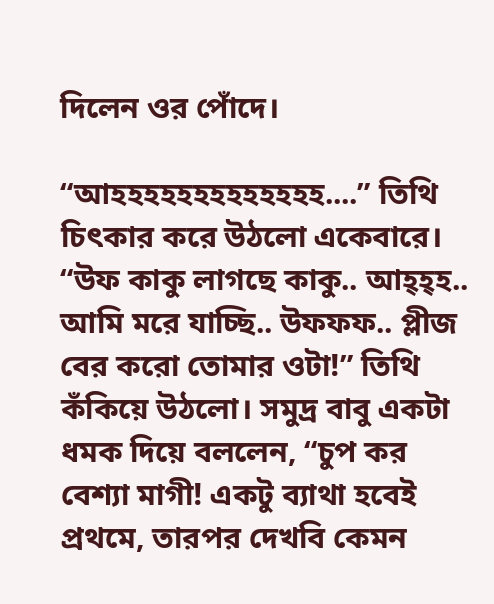দিলেন ওর পোঁদে।

“আহহহহহহহহহহহহহ....” তিথি চিৎকার করে উঠলো একেবারে। “উফ কাকু লাগছে কাকু.. আহ্হ্হ.. আমি মরে যাচ্ছি.. উফফফ.. প্লীজ বের করো তোমার ওটা!” তিথি কঁকিয়ে উঠলো। সমুদ্র বাবু একটা ধমক দিয়ে বললেন, “চুপ কর বেশ্যা মাগী! একটু ব্যাথা হবেই প্রথমে, তারপর দেখবি কেমন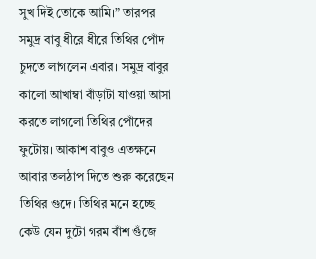সুখ দিই তোকে আমি।” তারপর সমুদ্র বাবু ধীরে ধীরে তিথির পোঁদ চুদতে লাগলেন এবার। সমুদ্র বাবুর কালো আখাম্বা বাঁড়াটা যাওয়া আসা করতে লাগলো তিথির পোঁদের ফুটোয়। আকাশ বাবুও এতক্ষনে আবার তলঠাপ দিতে শুরু করেছেন তিথির গুদে। তিথির মনে হচ্ছে কেউ যেন দুটো গরম বাঁশ গুঁজে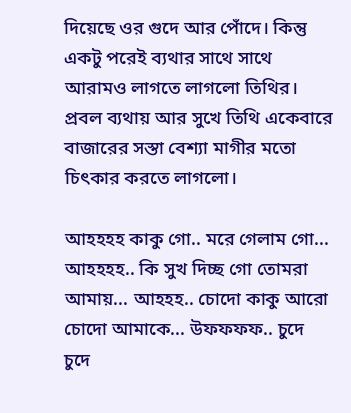দিয়েছে ওর গুদে আর পোঁদে। কিন্তু একটু পরেই ব্যথার সাথে সাথে আরামও লাগতে লাগলো তিথির। প্রবল ব্যথায় আর সুখে তিথি একেবারে বাজারের সস্তা বেশ্যা মাগীর মতো চিৎকার করতে লাগলো।

আহহহহ কাকু গো.. মরে গেলাম গো... আহহহহ.. কি সুখ দিচ্ছ গো তোমরা আমায়... আহহহ.. চোদো কাকু আরো চোদো আমাকে... উফফফফ.. চুদে চুদে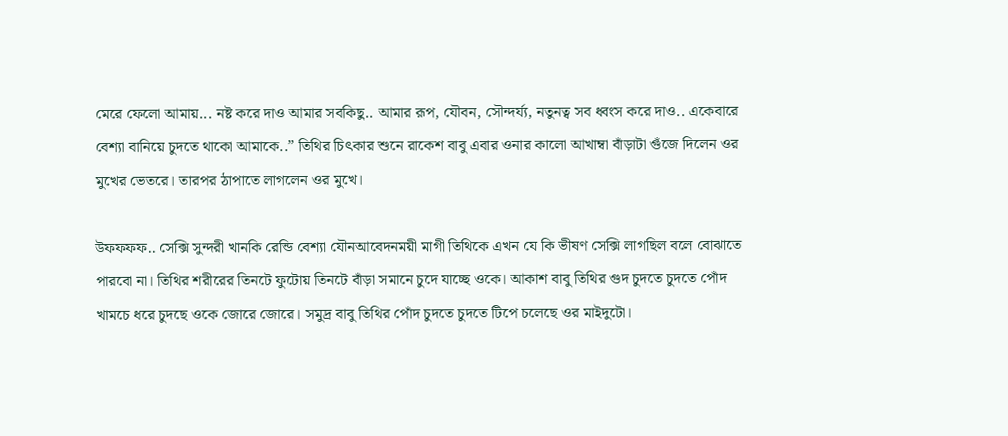মেরে ফেলো আমায়... নষ্ট করে দাও আমার সবকিছু.. আমার রূপ, যৌবন, সৌন্দর্য্য, নতুনত্ব সব ধ্বংস করে দাও.. একেবারে বেশ্যা বানিয়ে চুদতে থাকো আমাকে..” তিথির চিৎকার শুনে রাকেশ বাবু এবার ওনার কালো আখাম্বা বাঁড়াটা গুঁজে দিলেন ওর মুখের ভেতরে। তারপর ঠাপাতে লাগলেন ওর মুখে।

উফফফফ.. সেক্সি সুন্দরী খানকি রেন্ডি বেশ্যা যৌনআবেদনময়ী মাগী তিথিকে এখন যে কি ভীষণ সেক্সি লাগছিল বলে বোঝাতে পারবো না। তিথির শরীরের তিনটে ফুটোয় তিনটে বাঁড়া সমানে চুদে যাচ্ছে ওকে। আকাশ বাবু তিথির গুদ চুদতে চুদতে পোঁদ খামচে ধরে চুদছে ওকে জোরে জোরে। সমুদ্র বাবু তিথির পোঁদ চুদতে চুদতে টিপে চলেছে ওর মাইদুটো।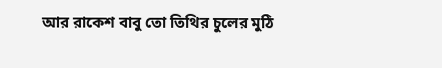আর রাকেশ বাবু তো তিথির চুলের মুঠি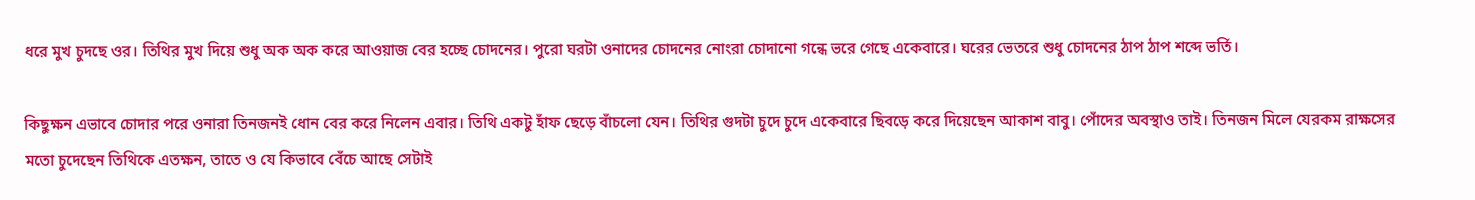ধরে মুখ চুদছে ওর। তিথির মুখ দিয়ে শুধু অক অক করে আওয়াজ বের হচ্ছে চোদনের। পুরো ঘরটা ওনাদের চোদনের নোংরা চোদানো গন্ধে ভরে গেছে একেবারে। ঘরের ভেতরে শুধু চোদনের ঠাপ ঠাপ শব্দে ভর্তি।

কিছুক্ষন এভাবে চোদার পরে ওনারা তিনজনই ধোন বের করে নিলেন এবার। তিথি একটু হাঁফ ছেড়ে বাঁচলো যেন। তিথির গুদটা চুদে চুদে একেবারে ছিবড়ে করে দিয়েছেন আকাশ বাবু। পোঁদের অবস্থাও তাই। তিনজন মিলে যেরকম রাক্ষসের মতো চুদেছেন তিথিকে এতক্ষন, তাতে ও যে কিভাবে বেঁচে আছে সেটাই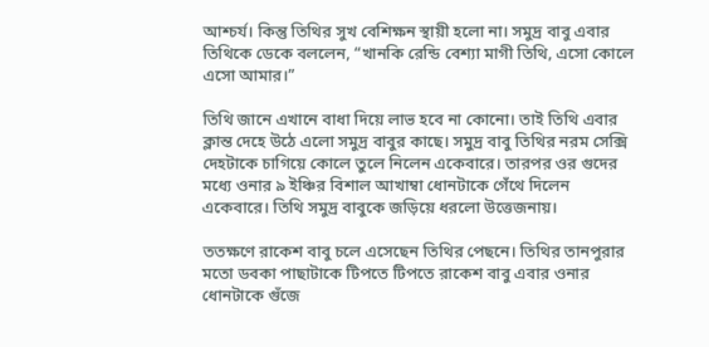আশ্চর্য। কিন্তু তিথির সুখ বেশিক্ষন স্থায়ী হলো না। সমুদ্র বাবু এবার তিথিকে ডেকে বললেন, “খানকি রেন্ডি বেশ্যা মাগী তিথি, এসো কোলে এসো আমার।”

তিথি জানে এখানে বাধা দিয়ে লাভ হবে না কোনো। তাই তিথি এবার ক্লান্ত দেহে উঠে এলো সমুদ্র বাবুর কাছে। সমুদ্র বাবু তিথির নরম সেক্সি দেহটাকে চাগিয়ে কোলে তুলে নিলেন একেবারে। তারপর ওর গুদের মধ্যে ওনার ৯ ইঞ্চির বিশাল আখাম্বা ধোনটাকে গেঁথে দিলেন একেবারে। তিথি সমুদ্র বাবুকে জড়িয়ে ধরলো উত্তেজনায়।

ততক্ষণে রাকেশ বাবু চলে এসেছেন তিথির পেছনে। তিথির তানপুরার মতো ডবকা পাছাটাকে টিপতে টিপতে রাকেশ বাবু এবার ওনার ধোনটাকে গুঁজে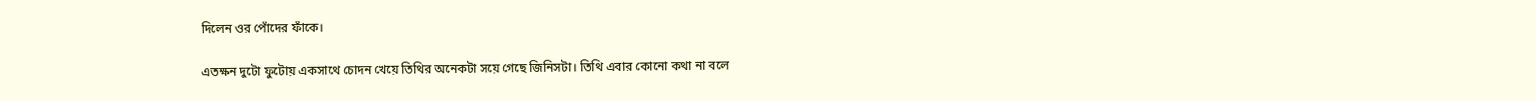দিলেন ওর পোঁদের ফাঁকে।

এতক্ষন দুটো ফুটোয় একসাথে চোদন খেয়ে তিথির অনেকটা সয়ে গেছে জিনিসটা। তিথি এবার কোনো কথা না বলে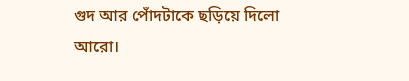গুদ আর পোঁদটাকে ছড়িয়ে দিলো আরো।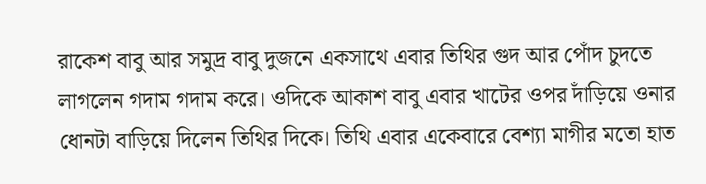রাকেশ বাবু আর সমুদ্র বাবু দুজনে একসাথে এবার তিথির গুদ আর পোঁদ চুদতে লাগলেন গদাম গদাম করে। ওদিকে আকাশ বাবু এবার খাটের ওপর দাঁড়িয়ে ওনার ধোনটা বাড়িয়ে দিলেন তিথির দিকে। তিথি এবার একেবারে বেশ্যা মাগীর মতো হাত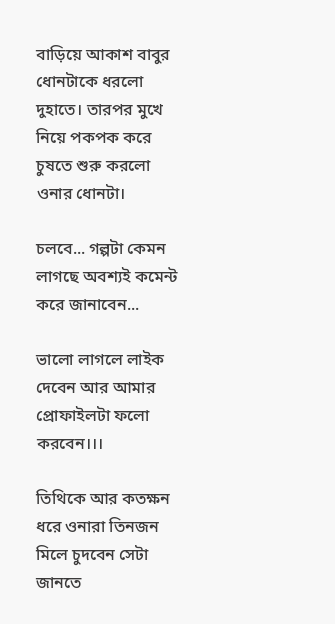বাড়িয়ে আকাশ বাবুর ধোনটাকে ধরলো দুহাতে। তারপর মুখে নিয়ে পকপক করে চুষতে শুরু করলো ওনার ধোনটা।

চলবে... গল্পটা কেমন লাগছে অবশ্যই কমেন্ট করে জানাবেন...

ভালো লাগলে লাইক দেবেন আর আমার প্রোফাইলটা ফলো করবেন।।।

তিথিকে আর কতক্ষন ধরে ওনারা তিনজন মিলে চুদবেন সেটা জানতে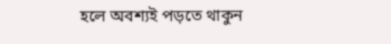হলে অবশ্যই পড়তে থাকুন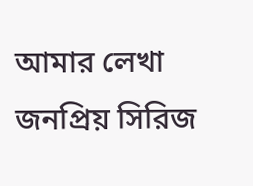আমার লেখা জনপ্রিয় সিরিজ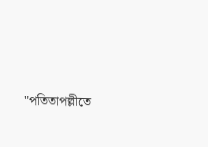"পতিতাপল্লীতে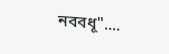নববধূ"....